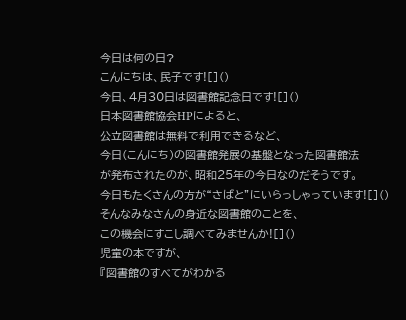今日は何の日?
こんにちは、民子です![]()
今日、4月30日は図書館記念日です![]()
日本図書館協会HPによると、
公立図書館は無料で利用できるなど、
今日(こんにち)の図書館発展の基盤となった図書館法
が発布されたのが、昭和25年の今日なのだそうです。
今日もたくさんの方が“さばと”にいらっしゃっています![]()
そんなみなさんの身近な図書館のことを、
この機会にすこし調べてみませんか![]()
児童の本ですが、
『図書館のすべてがわかる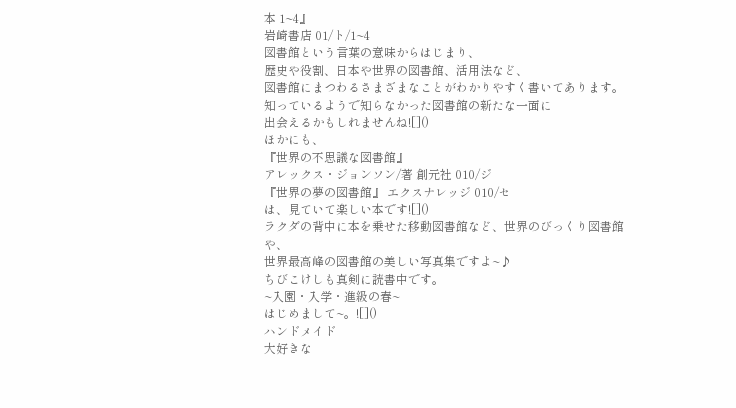本 1~4』
岩崎書店 01/ト/1~4
図書館という言葉の意味からはじまり、
歴史や役割、日本や世界の図書館、活用法など、
図書館にまつわるさまざまなことがわかりやすく書いてあります。
知っているようで知らなかった図書館の新たな一面に
出会えるかもしれませんね![]()
ほかにも、
『世界の不思議な図書館』
アレックス・ジョンソン/著 創元社 010/ジ
『世界の夢の図書館』 エクスナレッジ 010/セ
は、見ていて楽しい本です![]()
ラクダの背中に本を乗せた移動図書館など、世界のびっくり図書館や、
世界最高峰の図書館の美しい写真集ですよ~♪
ちびこけしも真剣に読書中です。
~入園・入学・進級の春~
はじめまして~。![]()
ハンドメイド
大好きな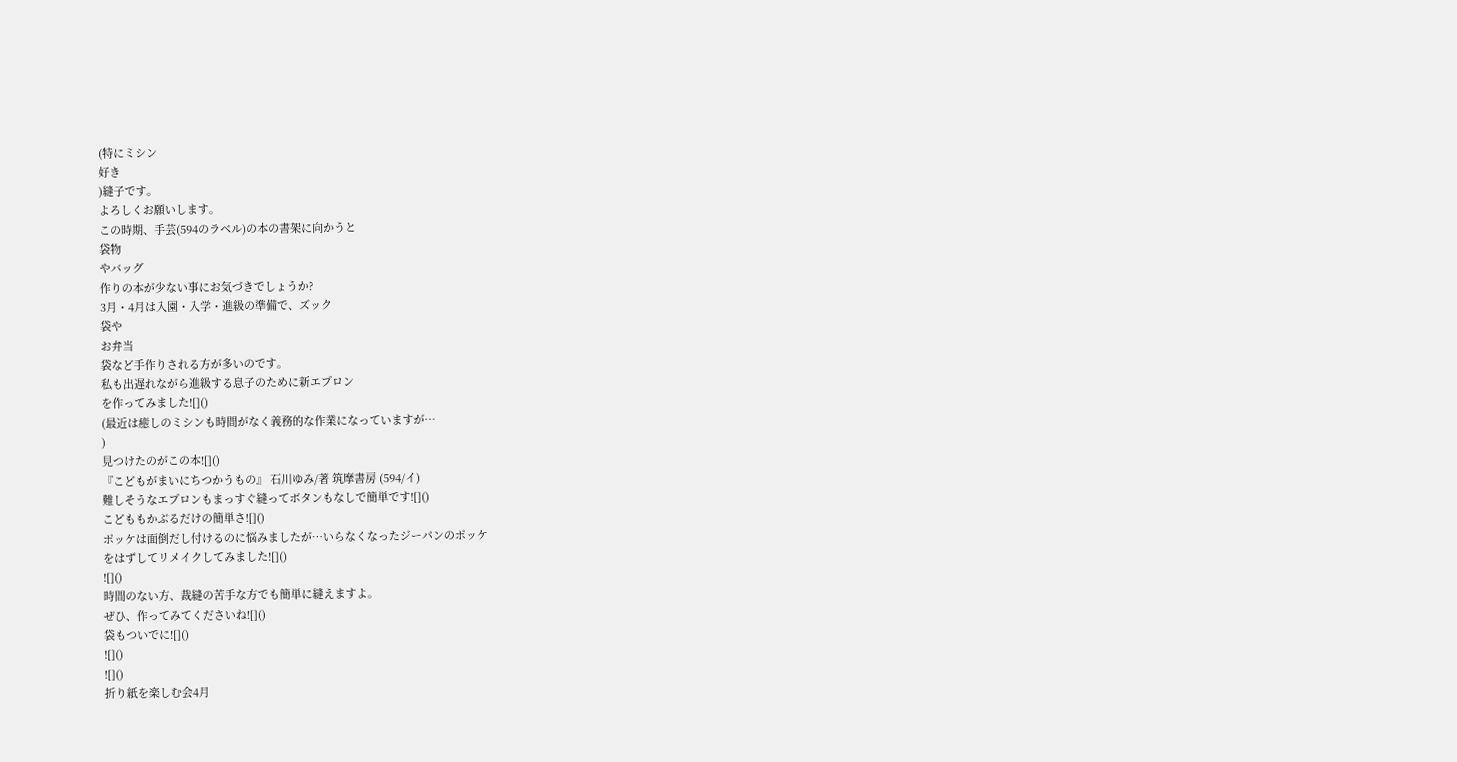(特にミシン
好き
)縫子です。
よろしくお願いします。
この時期、手芸(594のラベル)の本の書架に向かうと
袋物
やバッグ
作りの本が少ない事にお気づきでしょうか?
3月・4月は入園・入学・進級の準備で、ズック
袋や
お弁当
袋など手作りされる方が多いのです。
私も出遅れながら進級する息子のために新エプロン
を作ってみました![]()
(最近は癒しのミシンも時間がなく義務的な作業になっていますが…
)
見つけたのがこの本![]()
『こどもがまいにちつかうもの』 石川ゆみ/著 筑摩書房 (594/イ)
難しそうなエプロンもまっすぐ縫ってボタンもなしで簡単です![]()
こどももかぶるだけの簡単さ![]()
ポッケは面倒だし付けるのに悩みましたが…いらなくなったジーパンのポッケ
をはずしてリメイクしてみました![]()
![]()
時間のない方、裁縫の苦手な方でも簡単に縫えますよ。
ぜひ、作ってみてくださいね![]()
袋もついでに![]()
![]()
![]()
折り紙を楽しむ会4月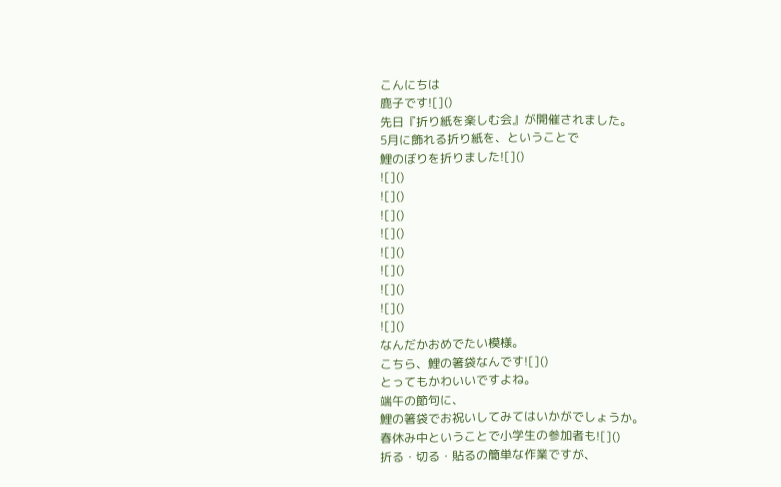こんにちは
鹿子です![]()
先日『折り紙を楽しむ会』が開催されました。
5月に飾れる折り紙を、ということで
鯉のぼりを折りました![]()
![]()
![]()
![]()
![]()
![]()
![]()
![]()
![]()
![]()
なんだかおめでたい模様。
こちら、鯉の箸袋なんです![]()
とってもかわいいですよね。
端午の節句に、
鯉の箸袋でお祝いしてみてはいかがでしょうか。
春休み中ということで小学生の参加者も![]()
折る・切る・貼るの簡単な作業ですが、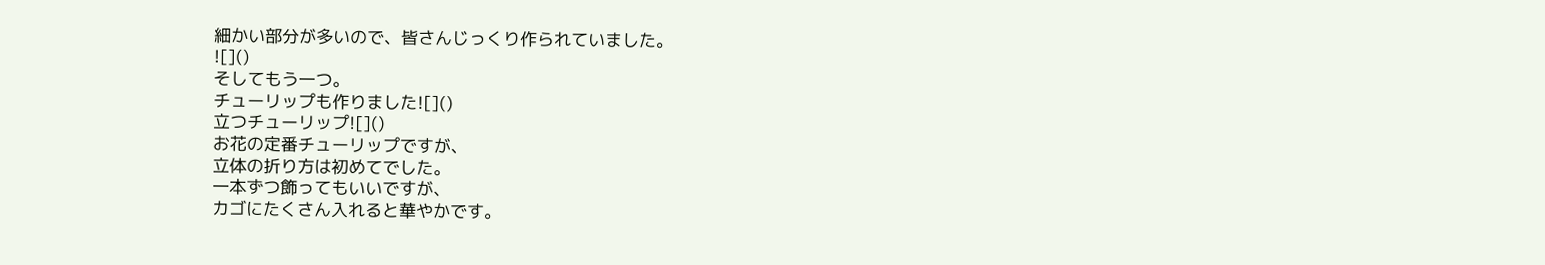細かい部分が多いので、皆さんじっくり作られていました。
![]()
そしてもう一つ。
チューリップも作りました![]()
立つチューリップ![]()
お花の定番チューリップですが、
立体の折り方は初めてでした。
一本ずつ飾ってもいいですが、
カゴにたくさん入れると華やかです。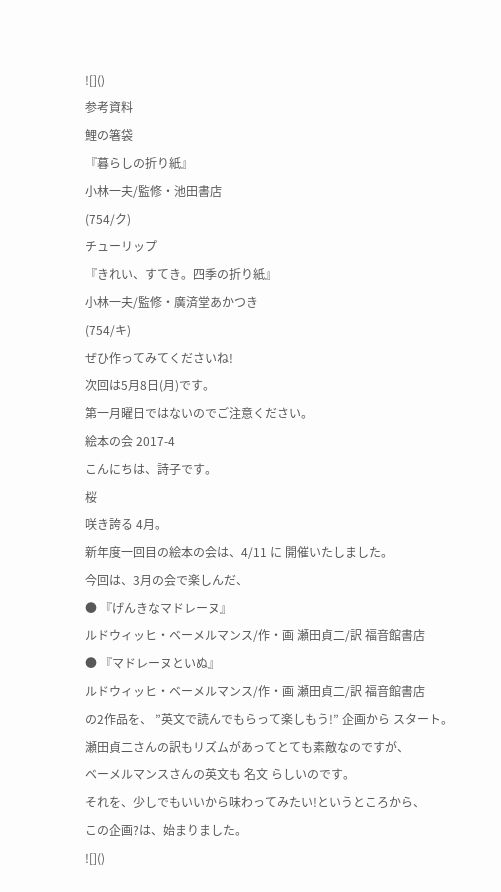![]()
参考資料
鯉の箸袋
『暮らしの折り紙』
小林一夫/監修・池田書店
(754/ク)
チューリップ
『きれい、すてき。四季の折り紙』
小林一夫/監修・廣済堂あかつき
(754/キ)
ぜひ作ってみてくださいね!
次回は5月8日(月)です。
第一月曜日ではないのでご注意ください。
絵本の会 2017-4
こんにちは、詩子です。
桜
咲き誇る 4月。
新年度一回目の絵本の会は、4/11 に 開催いたしました。
今回は、3月の会で楽しんだ、
● 『げんきなマドレーヌ』
ルドウィッヒ・ベーメルマンス/作・画 瀬田貞二/訳 福音館書店
● 『マドレーヌといぬ』
ルドウィッヒ・ベーメルマンス/作・画 瀬田貞二/訳 福音館書店
の2作品を、 ”英文で読んでもらって楽しもう!” 企画から スタート。
瀬田貞二さんの訳もリズムがあってとても素敵なのですが、
ベーメルマンスさんの英文も 名文 らしいのです。
それを、少しでもいいから味わってみたい!というところから、
この企画?は、始まりました。
![]()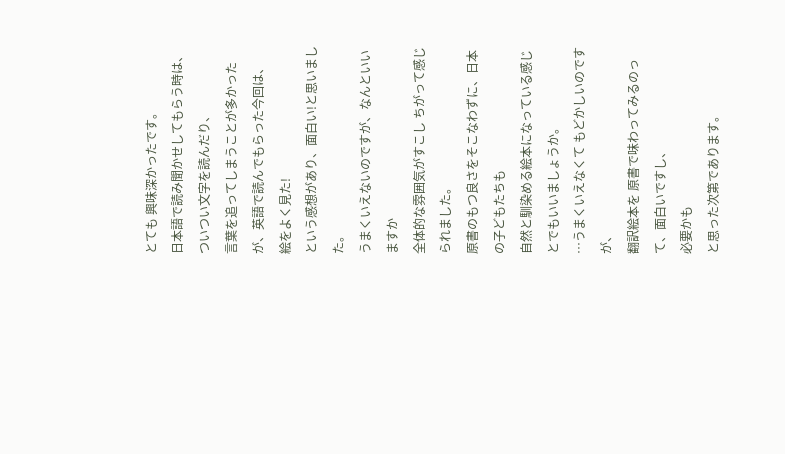とても 興味深かったです。
日本語で読み聞かせしてもらう時は、ついつい文字を読んだり、
言葉を追ってしまうことが多かったが、英語で読んでもらった今回は、
絵をよく見た!
という感想があり、面白い!と思いました。
うまくいえないのですが、なんといいますか
全体的な雰囲気がすこし ちがって感じられました。
原書のもつ良さをそこなわずに、日本の子どもたちも
自然と馴染める絵本になっている感じとでもいいましょうか。
…うまくいえなくて もどかしいのですが、
翻訳絵本を 原書で味わってみるのって、面白いですし、
必要かも
と思った次第であります。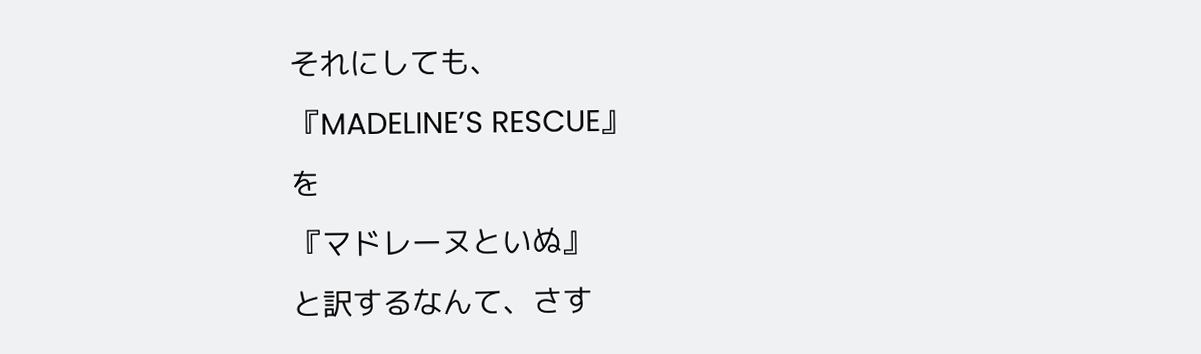それにしても、
『MADELINE’S RESCUE』
を
『マドレーヌといぬ』
と訳するなんて、さす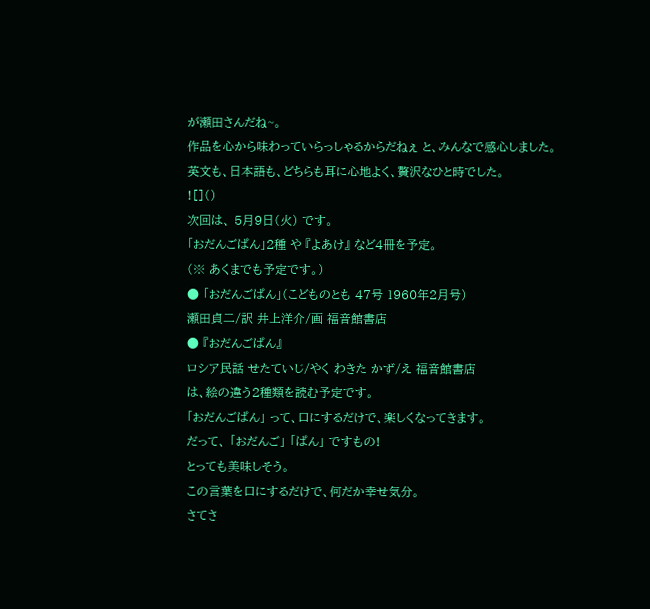が瀬田さんだね~。
作品を心から味わっていらっしゃるからだねぇ と、みんなで感心しました。
英文も、日本語も、どちらも耳に心地よく、贅沢なひと時でした。
![]()
次回は、 5月9日(火) です。
「おだんごぱん」2種 や 『よあけ』 など4冊を予定。
(※ あくまでも予定です。)
● 「おだんごぱん」(こどものとも 47号 1960年2月号)
瀬田貞二/訳 井上洋介/画 福音館書店
● 『おだんごぱん』
ロシア民話 せたていじ/やく わきた かず/え 福音館書店
は、絵の違う2種類を読む予定です。
「おだんごぱん」 って、口にするだけで、楽しくなってきます。
だって、 「おだんご」 「ぱん」 ですもの!
とっても美味しそう。
この言葉を口にするだけで、何だか幸せ気分。
さてさ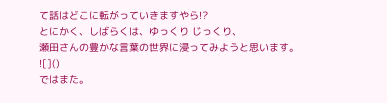て話はどこに転がっていきますやら!?
とにかく、しばらくは、ゆっくり じっくり、
瀬田さんの豊かな言葉の世界に浸ってみようと思います。
![]()
ではまた。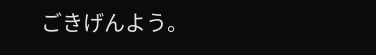ごきげんよう。